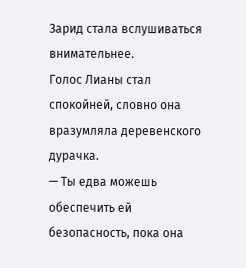Зарид стала вслушиваться внимательнее.
Голос Лианы стал спокойней, словно она вразумляла деревенского дурачка.
— Ты едва можешь обеспечить ей безопасность, пока она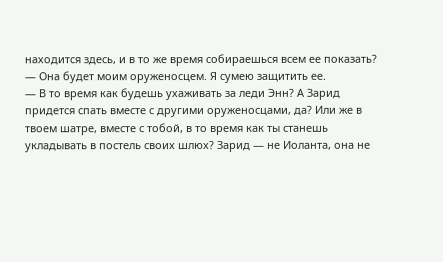находится здесь, и в то же время собираешься всем ее показать?
— Она будет моим оруженосцем. Я сумею защитить ее.
— В то время как будешь ухаживать за леди Энн? А Зарид придется спать вместе с другими оруженосцами, да? Или же в твоем шатре, вместе с тобой, в то время как ты станешь укладывать в постель своих шлюх? Зарид — не Иоланта, она не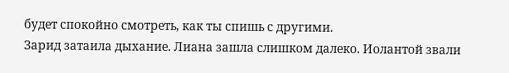будет спокойно смотреть, как ты спишь с другими.
Зарид затаила дыхание. Лиана зашла слишком далеко. Иолантой звали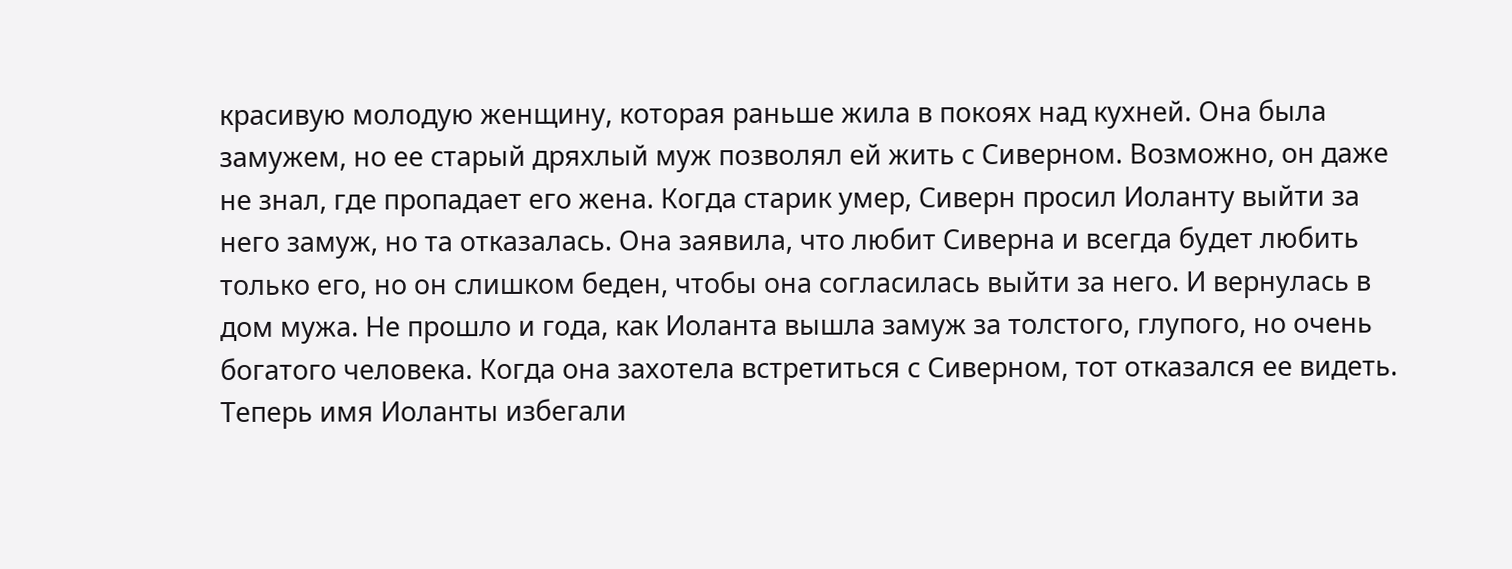красивую молодую женщину, которая раньше жила в покоях над кухней. Она была замужем, но ее старый дряхлый муж позволял ей жить с Сиверном. Возможно, он даже не знал, где пропадает его жена. Когда старик умер, Сиверн просил Иоланту выйти за него замуж, но та отказалась. Она заявила, что любит Сиверна и всегда будет любить только его, но он слишком беден, чтобы она согласилась выйти за него. И вернулась в дом мужа. Не прошло и года, как Иоланта вышла замуж за толстого, глупого, но очень богатого человека. Когда она захотела встретиться с Сиверном, тот отказался ее видеть. Теперь имя Иоланты избегали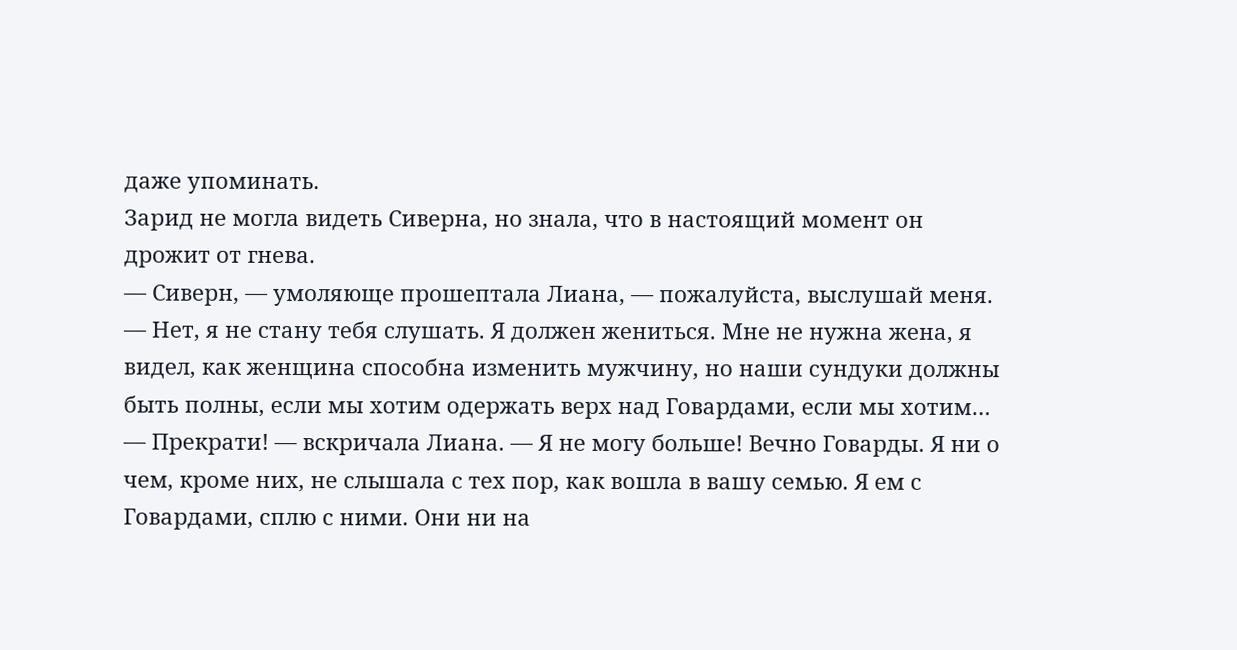даже упоминать.
Зарид не могла видеть Сиверна, но знала, что в настоящий момент он дрожит от гнева.
— Сиверн, — умоляюще прошептала Лиана, — пожалуйста, выслушай меня.
— Нет, я не стану тебя слушать. Я должен жениться. Мне не нужна жена, я видел, как женщина способна изменить мужчину, но наши сундуки должны быть полны, если мы хотим одержать верх над Говардами, если мы хотим…
— Прекрати! — вскричала Лиана. — Я не могу больше! Вечно Говарды. Я ни о чем, кроме них, не слышала с тех пор, как вошла в вашу семью. Я ем с Говардами, сплю с ними. Они ни на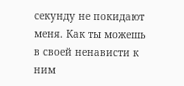секунду не покидают меня. Как ты можешь в своей ненависти к ним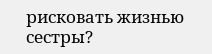рисковать жизнью сестры?